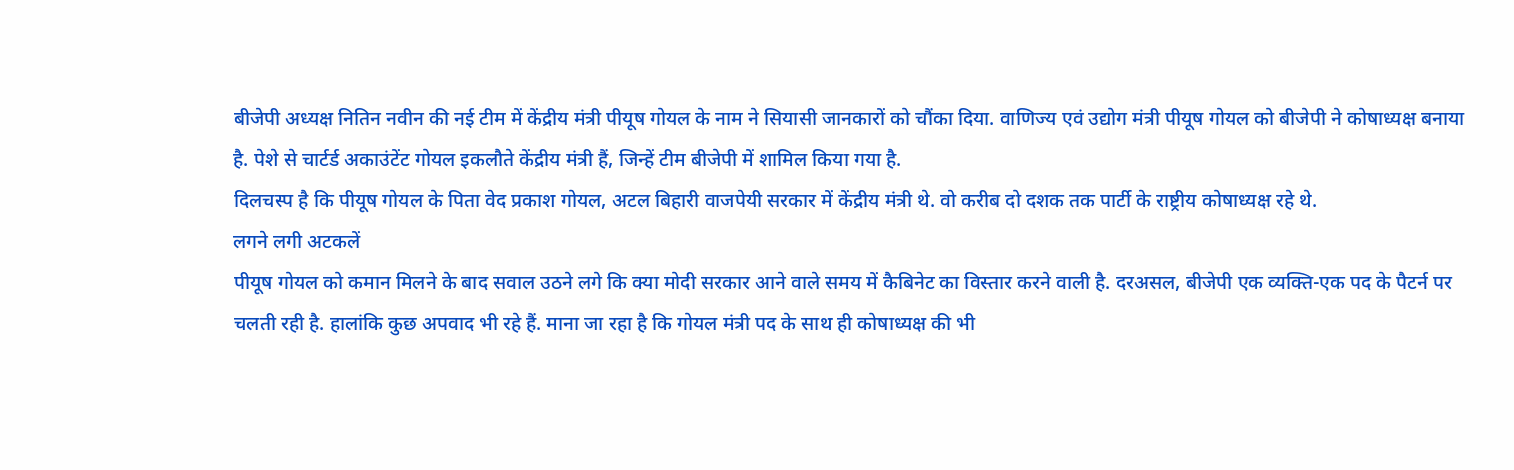बीजेपी अध्यक्ष नितिन नवीन की नई टीम में केंद्रीय मंत्री पीयूष गोयल के नाम ने सियासी जानकारों को चौंका दिया. वाणिज्य एवं उद्योग मंत्री पीयूष गोयल को बीजेपी ने कोषाध्यक्ष बनाया है. पेशे से चार्टर्ड अकाउंटेंट गोयल इकलौते केंद्रीय मंत्री हैं, जिन्हें टीम बीजेपी में शामिल किया गया है.
दिलचस्प है कि पीयूष गोयल के पिता वेद प्रकाश गोयल, अटल बिहारी वाजपेयी सरकार में केंद्रीय मंत्री थे. वो करीब दो दशक तक पार्टी के राष्ट्रीय कोषाध्यक्ष रहे थे.
लगने लगी अटकलें
पीयूष गोयल को कमान मिलने के बाद सवाल उठने लगे कि क्या मोदी सरकार आने वाले समय में कैबिनेट का विस्तार करने वाली है. दरअसल, बीजेपी एक व्यक्ति-एक पद के पैटर्न पर चलती रही है. हालांकि कुछ अपवाद भी रहे हैं. माना जा रहा है कि गोयल मंत्री पद के साथ ही कोषाध्यक्ष की भी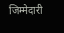जिम्मेदारी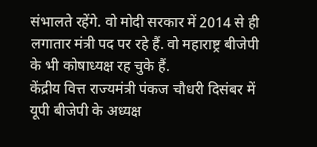संभालते रहेंगे. वो मोदी सरकार में 2014 से ही लगातार मंत्री पद पर रहे हैं. वो महाराष्ट्र बीजेपी के भी कोषाध्यक्ष रह चुके हैं.
केंद्रीय वित्त राज्यमंत्री पंकज चौधरी दिसंबर में यूपी बीजेपी के अध्यक्ष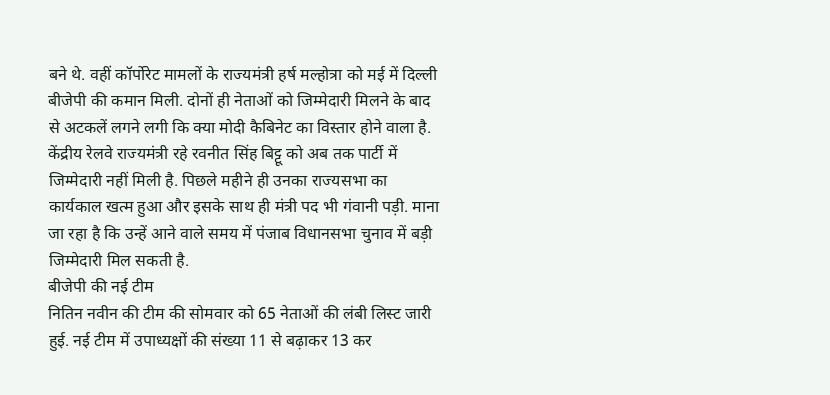बने थे. वहीं कॉर्पोरेट मामलों के राज्यमंत्री हर्ष मल्होत्रा को मई में दिल्ली बीजेपी की कमान मिली. दोनों ही नेताओं को जिम्मेदारी मिलने के बाद से अटकलें लगने लगी कि क्या मोदी कैबिनेट का विस्तार होने वाला है.
केंद्रीय रेलवे राज्यमंत्री रहे रवनीत सिंह बिट्टू को अब तक पार्टी में जिम्मेदारी नहीं मिली है. पिछले महीने ही उनका राज्यसभा का कार्यकाल खत्म हुआ और इसके साथ ही मंत्री पद भी गंवानी पड़ी. माना जा रहा है कि उन्हें आने वाले समय में पंजाब विधानसभा चुनाव में बड़ी जिम्मेदारी मिल सकती है.
बीजेपी की नई टीम
नितिन नवीन की टीम की सोमवार को 65 नेताओं की लंबी लिस्ट जारी हुई. नई टीम में उपाध्यक्षों की संख्या 11 से बढ़ाकर 13 कर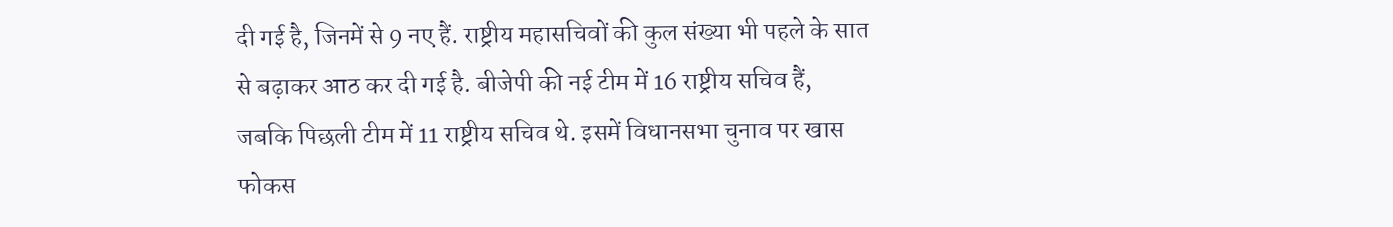दी गई है, जिनमें से 9 नए हैं. राष्ट्रीय महासचिवों की कुल संख्या भी पहले के सात से बढ़ाकर आठ कर दी गई है. बीजेपी की नई टीम में 16 राष्ट्रीय सचिव हैं, जबकि पिछली टीम में 11 राष्ट्रीय सचिव थे. इसमें विधानसभा चुनाव पर खास फोकस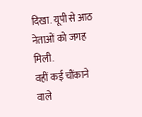दिखा. यूपी से आठ नेताओं को जगह मिली.
वहीं कई चौंकाने वाले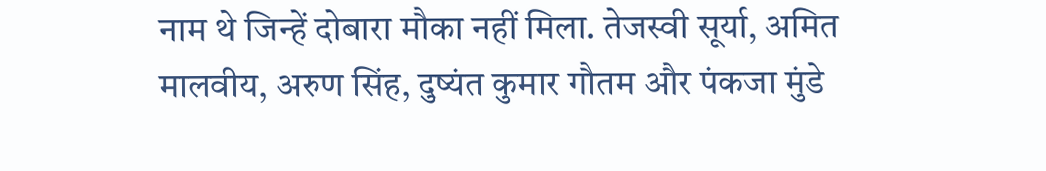नाम थे जिन्हें दोबारा मौका नहीं मिला. तेजस्वी सूर्या, अमित मालवीय, अरुण सिंह, दुष्यंत कुमार गौतम और पंकजा मुंडे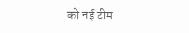को नई टीम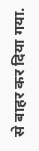से बाहर कर दिया गया.